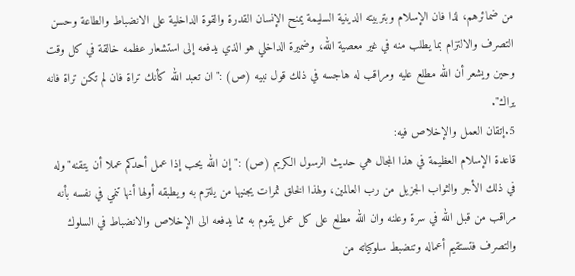من ضمائرهم، لذا فان الإسلام وبتربيته الدينية السليمة يمنح الإنسان القدرة والقوة الداخلية على الانضباط والطاعة وحسن التصرف والالتزام بما يطلب منه في غير معصية الله، وضميرة الداخلي هو الذي يدفعه إلى استشعار عظمه خالقة في كل وقت وحين ويشعر أن الله مطلع عليه ومراقب له هاجسه في ذلك قول نبيه (ص) :"ان تعبد الله كأنك تراة فان لم تكن تراة فانه يراك".
5.إتقان العمل والإخلاص فيه:
قاعدة الإسلام العظيمة في هذا المجال هي حديث الرسول الكريم (ص) :"إن الله يحب إذا عمل أحدكم عملا أن يتقنه"وله في ذلك الأجر والثواب الجزيل من رب العالمين، ولهذا الخلق ثمرات يجنيها من يلتزم به ويطبقه أولها أنها تنمي في نفسه بأنه مراقب من قبل الله في سرة وعلنه وان الله مطلع على كل عمل يقوم به مما يدفعه الى الإخلاص والانضباط في السلوك والتصرف فتستقيم أعماله وتنضبط سلوكياته من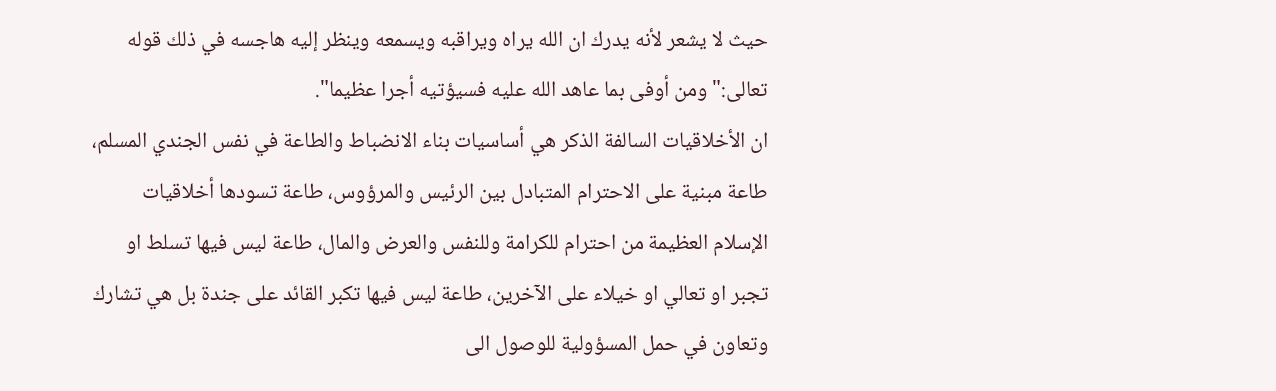حيث لا يشعر لأنه يدرك ان الله يراه ويراقبه ويسمعه وينظر إليه هاجسه في ذلك قوله تعالى:"ومن أوفى بما عاهد الله عليه فسيؤتيه أجرا عظيما".
ان الأخلاقيات السالفة الذكر هي أساسيات بناء الانضباط والطاعة في نفس الجندي المسلم، طاعة مبنية على الاحترام المتبادل بين الرئيس والمرؤوس، طاعة تسودها أخلاقيات الإسلام العظيمة من احترام للكرامة وللنفس والعرض والمال، طاعة ليس فيها تسلط او تجبر او تعالي او خيلاء على الآخرين، طاعة ليس فيها تكبر القائد على جندة بل هي تشارك وتعاون في حمل المسؤولية للوصول الى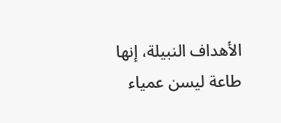الأهداف النبيلة، إنها طاعة ليسن عمياء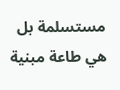مستسلمة بل هي طاعة مبنية